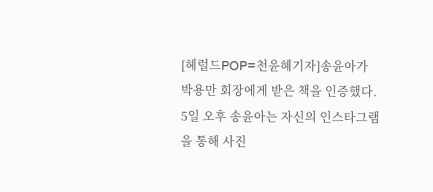[헤럴드POP=천윤혜기자]송윤아가 박용만 회장에게 받은 책을 인증했다.
5일 오후 송윤아는 자신의 인스타그램을 통해 사진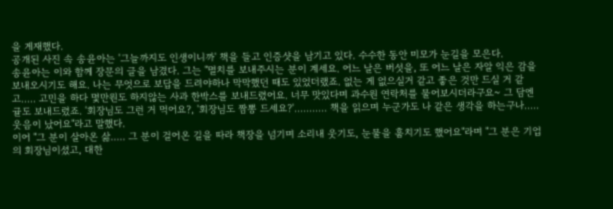을 게재했다.
공개된 사진 속 송윤아는 '그늘까지도 인생이니까' 책을 들고 인증샷을 남기고 있다. 수수한 동안 미모가 눈길을 모은다.
송윤아는 이와 함께 장문의 글을 남겼다. 그는 "멸치를 보내주시는 분이 계세요. 어느 날은 버섯을, 또 어느 날은 자알 익은 감을 보내오시기도 해요. 나는 무엇으로 보답을 드려야하나 막막했던 때도 있었더랬죠. 없는 게 없으실거 같고 좋은 것만 드실 거 같고..... 고민을 하다 몇만원도 하지않는 사과 한박스를 보내드렸어요. 너무 맛있다며 과수원 연락처를 물어보시더라구요~ 그 담엔 귤도 보내드렸죠. '회장님도 그런 거 먹어요?, '회장님도 짬뽕 드세요?'........... 책을 읽으며 누군가도 나 같은 생각을 하는구나..... 웃음이 났어요"라고 말했다.
이어 "그 분이 살아온 삶..... 그 분이 걸어온 길을 따라 책장을 넘기며 소리내 웃기도, 눈물을 훔치기도 했어요"라며 "그 분은 기업의 회장님이셨고, 대한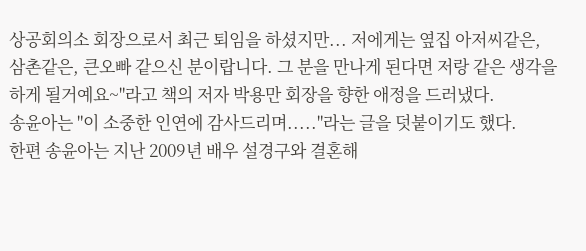상공회의소 회장으로서 최근 퇴임을 하셨지만... 저에게는 옆집 아저씨같은, 삼촌같은, 큰오빠 같으신 분이랍니다. 그 분을 만나게 된다면 저랑 같은 생각을 하게 될거예요~"라고 책의 저자 박용만 회장을 향한 애정을 드러냈다.
송윤아는 "이 소중한 인연에 감사드리며....."라는 글을 덧붙이기도 했다.
한편 송윤아는 지난 2009년 배우 설경구와 결혼해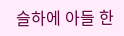슬하에 아들 한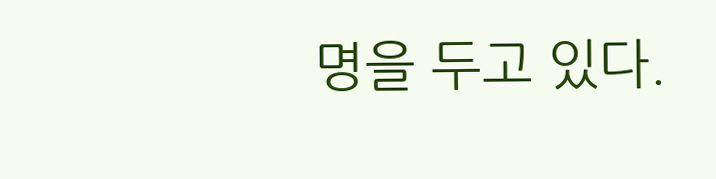명을 두고 있다.